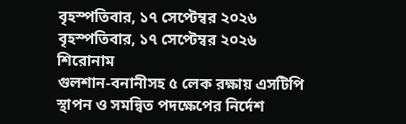বৃহস্পতিবার, ১৭ সেপ্টেম্বর ২০২৬
বৃহস্পতিবার, ১৭ সেপ্টেম্বর ২০২৬
শিরোনাম
গুলশান-বনানীসহ ৫ লেক রক্ষায় এসটিপি স্থাপন ও সমন্বিত পদক্ষেপের নির্দেশ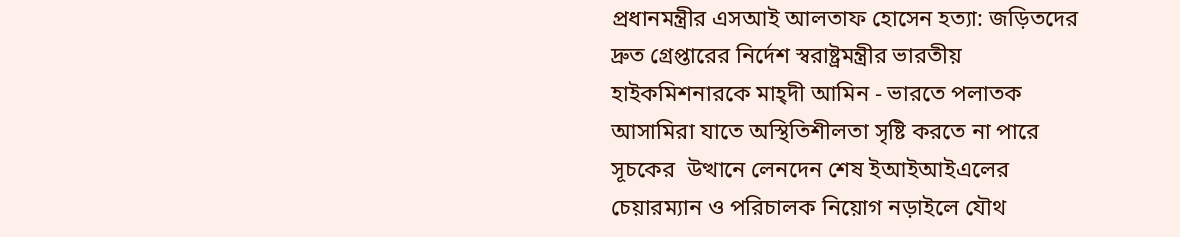প্রধানমন্ত্রীর এসআই আলতাফ হোসেন হত্যা: জড়িতদের দ্রুত গ্রেপ্তারের নির্দেশ স্বরাষ্ট্রমন্ত্রীর ভারতীয় হাইকমিশনারকে মাহ্দী আমিন - ভারতে পলাতক আসামিরা যাতে অস্থিতিশীলতা সৃষ্টি করতে না পারে সূচকের  উত্থানে লেনদেন শেষ ইআইআইএলের চেয়ারম্যান ও পরিচালক নিয়োগ নড়াইলে যৌথ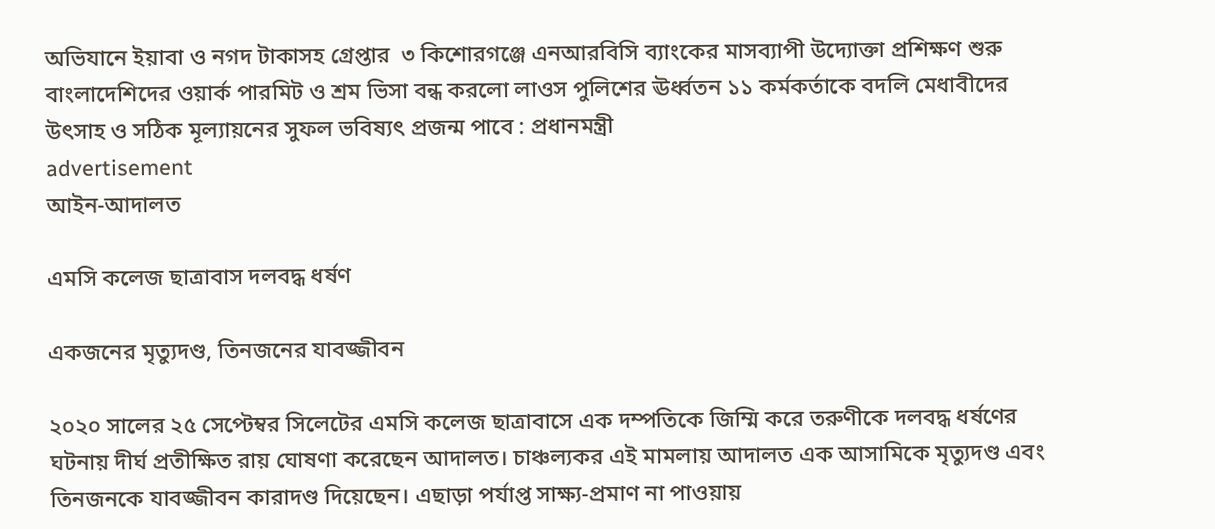অভিযানে ইয়াবা ও নগদ টাকাসহ গ্রেপ্তার  ৩ কিশোরগঞ্জে এনআরবিসি ব্যাংকের মাসব্যাপী উদ্যোক্তা প্রশিক্ষণ শুরু বাংলাদেশিদের ওয়ার্ক পারমিট ও শ্রম ভিসা বন্ধ করলো লাওস পুলিশের ঊর্ধ্বতন ১১ কর্মকর্তাকে বদলি মেধাবীদের উৎসাহ ও সঠিক মূল্যায়নের সুফল ভবিষ্যৎ প্রজন্ম পাবে : প্রধানমন্ত্রী
advertisement
আইন-আদালত

এমসি কলেজ ছাত্রাবাস দলবদ্ধ ধর্ষণ

একজনের মৃত্যুদণ্ড, তিনজনের যাবজ্জীবন

২০২০ সালের ২৫ সেপ্টেম্বর সিলেটের এমসি কলেজ ছাত্রাবাসে এক দম্পতিকে জিম্মি করে তরুণীকে দলবদ্ধ ধর্ষণের ঘটনায় দীর্ঘ প্রতীক্ষিত রায় ঘোষণা করেছেন আদালত। চাঞ্চল্যকর এই মামলায় আদালত এক আসামিকে মৃত্যুদণ্ড এবং তিনজনকে যাবজ্জীবন কারাদণ্ড দিয়েছেন। এছাড়া পর্যাপ্ত সাক্ষ্য-প্রমাণ না পাওয়ায়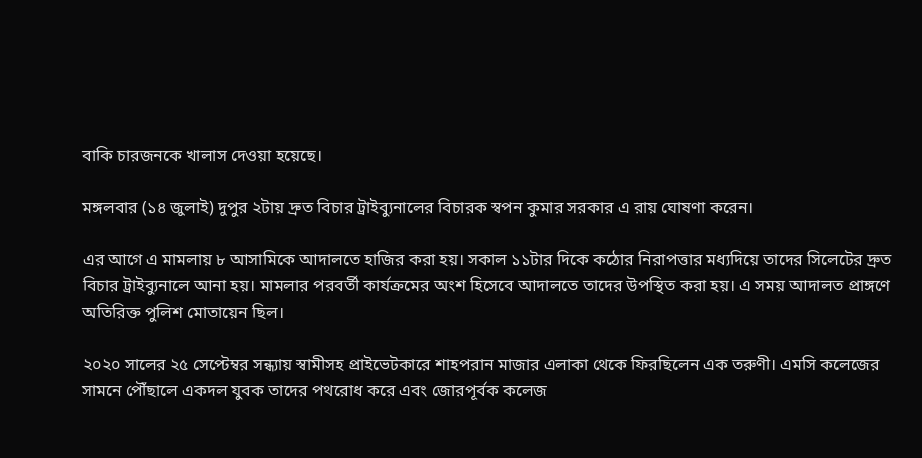বাকি চারজনকে খালাস দেওয়া হয়েছে।

মঙ্গলবার (১৪ জুলাই) দুপুর ২টায় দ্রুত বিচার ট্রাইব্যুনালের বিচারক স্বপন কুমার সরকার এ রায় ঘোষণা করেন।

এর আগে এ মামলায় ৮ আসামিকে আদালতে হাজির করা হয়। সকাল ১১টার দিকে কঠোর নিরাপত্তার মধ্যদিয়ে তাদের সিলেটের দ্রুত বিচার ট্রাইব্যুনালে আনা হয়। মামলার পরবর্তী কার্যক্রমের অংশ হিসেবে আদালতে তাদের উপস্থিত করা হয়। এ সময় আদালত প্রাঙ্গণে অতিরিক্ত পুলিশ মোতায়েন ছিল।

২০২০ সালের ২৫ সেপ্টেম্বর সন্ধ্যায় স্বামীসহ প্রাইভেটকারে শাহপরান মাজার এলাকা থেকে ফিরছিলেন এক তরুণী। এমসি কলেজের সামনে পৌঁছালে একদল যুবক তাদের পথরোধ করে এবং জোরপূর্বক কলেজ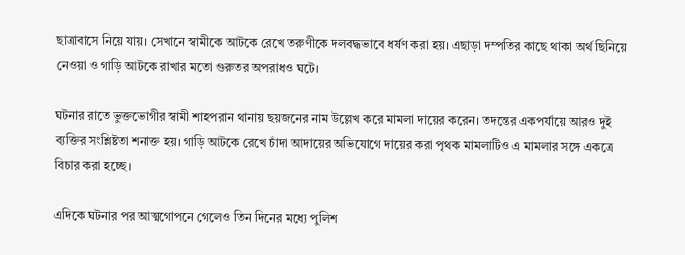ছাত্রাবাসে নিয়ে যায়। সেখানে স্বামীকে আটকে রেখে তরুণীকে দলবদ্ধভাবে ধর্ষণ করা হয়। এছাড়া দম্পতির কাছে থাকা অর্থ ছিনিয়ে নেওয়া ও গাড়ি আটকে রাখার মতো গুরুতর অপরাধও ঘটে।

ঘটনার রাতে ভুক্তভোগীর স্বামী শাহপরান থানায় ছয়জনের নাম উল্লেখ করে মামলা দায়ের করেন। তদন্তের একপর্যায়ে আরও দুই ব্যক্তির সংশ্লিষ্টতা শনাক্ত হয়। গাড়ি আটকে রেখে চাঁদা আদায়ের অভিযোগে দায়ের করা পৃথক মামলাটিও এ মামলার সঙ্গে একত্রে বিচার করা হচ্ছে।

এদিকে ঘটনার পর আত্মগোপনে গেলেও তিন দিনের মধ্যে পুলিশ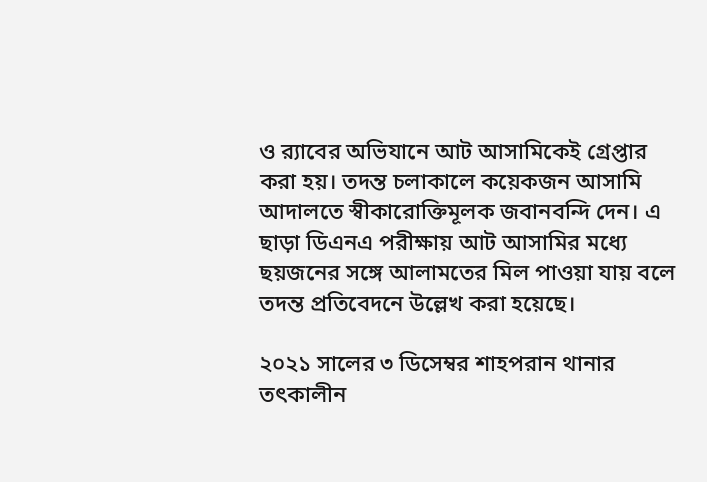ও র‌্যাবের অভিযানে আট আসামিকেই গ্রেপ্তার করা হয়। তদন্ত চলাকালে কয়েকজন আসামি আদালতে স্বীকারোক্তিমূলক জবানবন্দি দেন। এ ছাড়া ডিএনএ পরীক্ষায় আট আসামির মধ্যে ছয়জনের সঙ্গে আলামতের মিল পাওয়া যায় বলে তদন্ত প্রতিবেদনে উল্লেখ করা হয়েছে।

২০২১ সালের ৩ ডিসেম্বর শাহপরান থানার তৎকালীন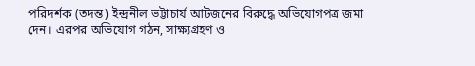পরিদর্শক (তদন্ত) ইন্দ্রনীল ভট্টাচার্য আটজনের বিরুদ্ধে অভিযোগপত্র জমা দেন। এরপর অভিযোগ গঠন, সাক্ষ্যগ্রহণ ও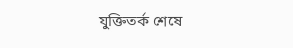যুক্তিতর্ক শেষে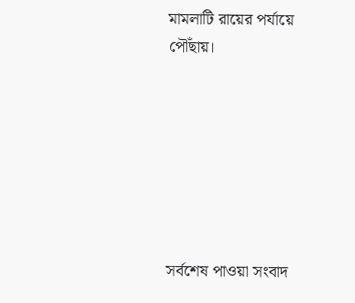মামলাটি রায়ের পর্যায়ে পৌঁছায়।







সর্বশেষ পাওয়া সংবাদ